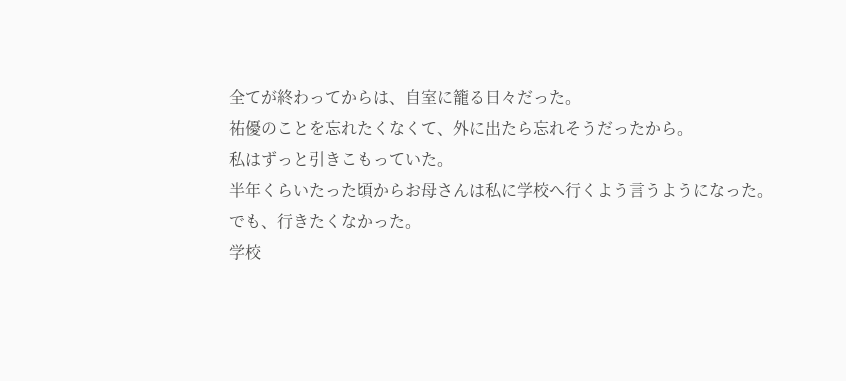全てが終わってからは、自室に籠る日々だった。
祐優のことを忘れたくなくて、外に出たら忘れそうだったから。
私はずっと引きこもっていた。
半年くらいたった頃からお母さんは私に学校へ行くよう言うようになった。
でも、行きたくなかった。
学校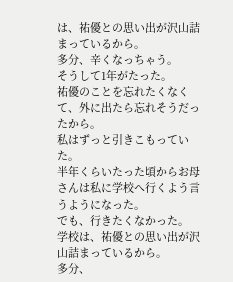は、祐優との思い出が沢山詰まっているから。
多分、辛くなっちゃう。
そうして1年がたった。
祐優のことを忘れたくなくて、外に出たら忘れそうだったから。
私はずっと引きこもっていた。
半年くらいたった頃からお母さんは私に学校へ行くよう言うようになった。
でも、行きたくなかった。
学校は、祐優との思い出が沢山詰まっているから。
多分、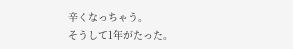辛くなっちゃう。
そうして1年がたった。